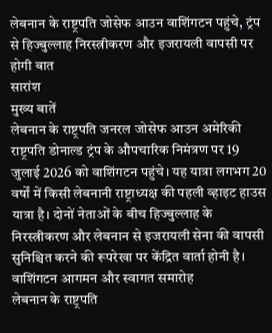लेबनान के राष्ट्रपति जोसेफ आउन वाशिंगटन पहुंचे, ट्रंप से हिज्बुल्लाह निरस्त्रीकरण और इजरायली वापसी पर होगी बात
सारांश
मुख्य बातें
लेबनान के राष्ट्रपति जनरल जोसेफ आउन अमेरिकी राष्ट्रपति डोनाल्ड ट्रंप के औपचारिक निमंत्रण पर 19 जुलाई 2026 को वाशिंगटन पहुंचे। यह यात्रा लगभग 20 वर्षों में किसी लेबनानी राष्ट्राध्यक्ष की पहली व्हाइट हाउस यात्रा है। दोनों नेताओं के बीच हिज्बुल्लाह के निरस्त्रीकरण और लेबनान से इजरायली सेना की वापसी सुनिश्चित करने की रूपरेखा पर केंद्रित वार्ता होनी है।
वाशिंगटन आगमन और स्वागत समारोह
लेबनान के राष्ट्रपति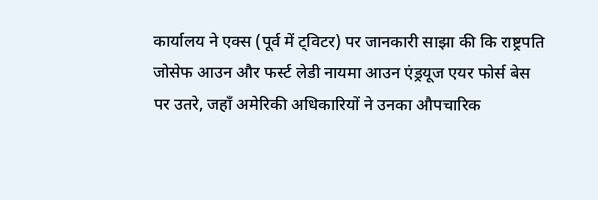कार्यालय ने एक्स (पूर्व में ट्विटर) पर जानकारी साझा की कि राष्ट्रपति जोसेफ आउन और फर्स्ट लेडी नायमा आउन एंड्रयूज एयर फोर्स बेस पर उतरे, जहाँ अमेरिकी अधिकारियों ने उनका औपचारिक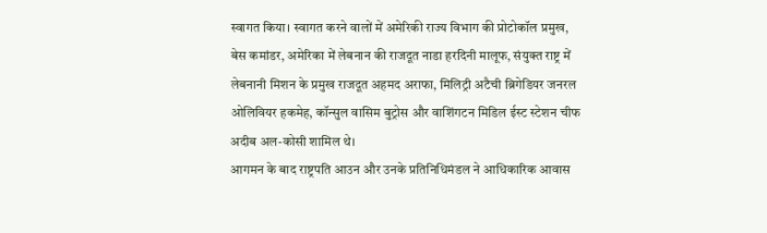स्वागत किया। स्वागत करने वालों में अमेरिकी राज्य विभाग की प्रोटोकॉल प्रमुख, बेस कमांडर, अमेरिका में लेबनान की राजदूत नाडा हरदिनी मालूफ, संयुक्त राष्ट्र में लेबनानी मिशन के प्रमुख राजदूत अहमद अराफा, मिलिट्री अटैची ब्रिगेडियर जनरल ओलिवियर हकमेह, कॉन्सुल वासिम बुट्रोस और वाशिंगटन मिडिल ईस्ट स्टेशन चीफ अदीब अल-कोसी शामिल थे।
आगमन के बाद राष्ट्रपति आउन और उनके प्रतिनिधिमंडल ने आधिकारिक आवास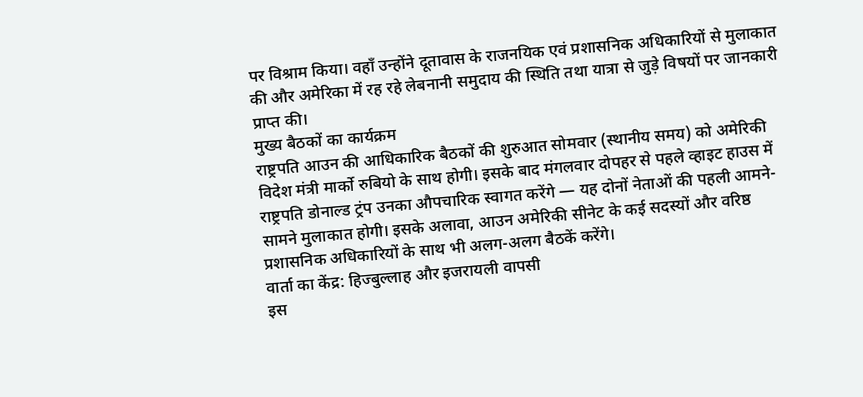पर विश्राम किया। वहाँ उन्होंने दूतावास के राजनयिक एवं प्रशासनिक अधिकारियों से मुलाकात की और अमेरिका में रह रहे लेबनानी समुदाय की स्थिति तथा यात्रा से जुड़े विषयों पर जानकारी प्राप्त की।
मुख्य बैठकों का कार्यक्रम
राष्ट्रपति आउन की आधिकारिक बैठकों की शुरुआत सोमवार (स्थानीय समय) को अमेरिकी विदेश मंत्री मार्को रुबियो के साथ होगी। इसके बाद मंगलवार दोपहर से पहले व्हाइट हाउस में राष्ट्रपति डोनाल्ड ट्रंप उनका औपचारिक स्वागत करेंगे — यह दोनों नेताओं की पहली आमने-सामने मुलाकात होगी। इसके अलावा, आउन अमेरिकी सीनेट के कई सदस्यों और वरिष्ठ प्रशासनिक अधिकारियों के साथ भी अलग-अलग बैठकें करेंगे।
वार्ता का केंद्र: हिज्बुल्लाह और इजरायली वापसी
इस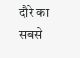दौरे का सबसे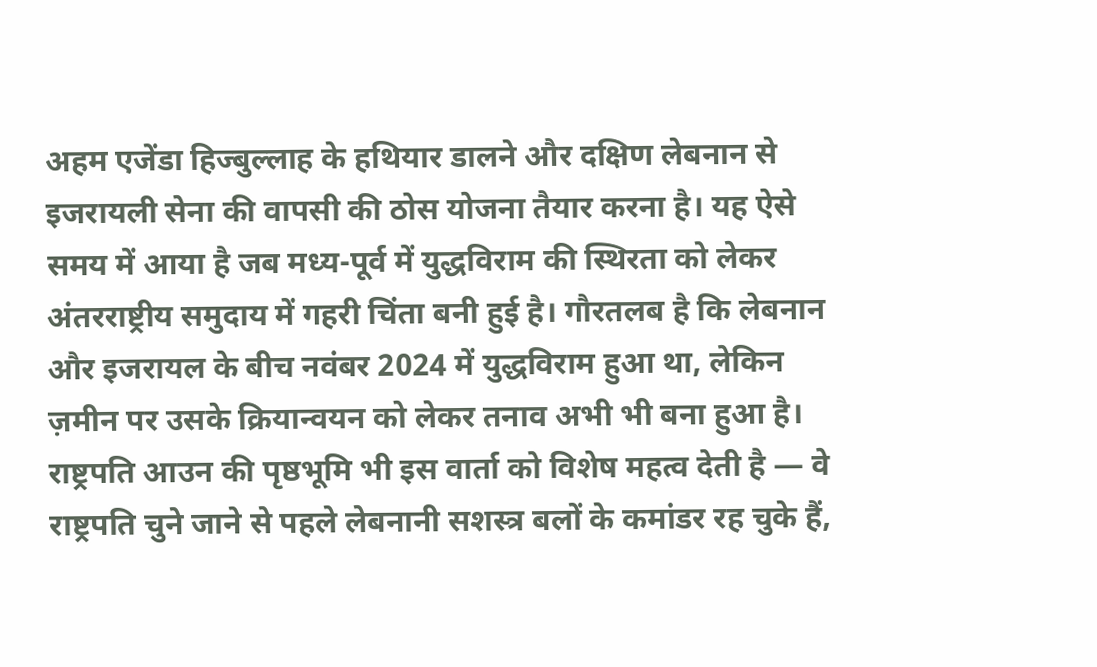अहम एजेंडा हिज्बुल्लाह के हथियार डालने और दक्षिण लेबनान से इजरायली सेना की वापसी की ठोस योजना तैयार करना है। यह ऐसे समय में आया है जब मध्य-पूर्व में युद्धविराम की स्थिरता को लेकर अंतरराष्ट्रीय समुदाय में गहरी चिंता बनी हुई है। गौरतलब है कि लेबनान और इजरायल के बीच नवंबर 2024 में युद्धविराम हुआ था, लेकिन ज़मीन पर उसके क्रियान्वयन को लेकर तनाव अभी भी बना हुआ है।
राष्ट्रपति आउन की पृष्ठभूमि भी इस वार्ता को विशेष महत्व देती है — वे राष्ट्रपति चुने जाने से पहले लेबनानी सशस्त्र बलों के कमांडर रह चुके हैं,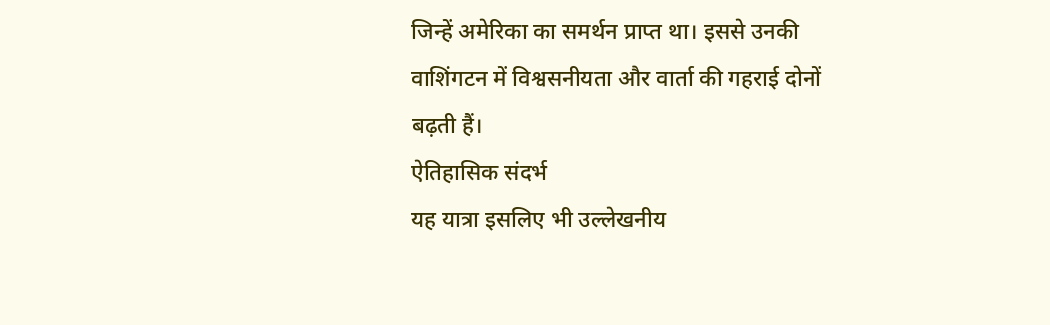जिन्हें अमेरिका का समर्थन प्राप्त था। इससे उनकी वाशिंगटन में विश्वसनीयता और वार्ता की गहराई दोनों बढ़ती हैं।
ऐतिहासिक संदर्भ
यह यात्रा इसलिए भी उल्लेखनीय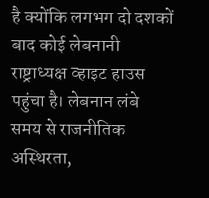है क्योंकि लगभग दो दशकों बाद कोई लेबनानी राष्ट्राध्यक्ष व्हाइट हाउस पहुंचा है। लेबनान लंबे समय से राजनीतिक अस्थिरता,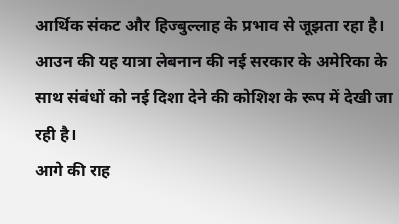आर्थिक संकट और हिज्बुल्लाह के प्रभाव से जूझता रहा है। आउन की यह यात्रा लेबनान की नई सरकार के अमेरिका के साथ संबंधों को नई दिशा देने की कोशिश के रूप में देखी जा रही है।
आगे की राह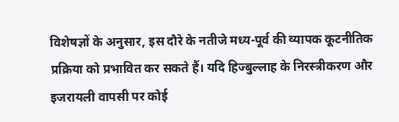विशेषज्ञों के अनुसार, इस दौरे के नतीजे मध्य-पूर्व की व्यापक कूटनीतिक प्रक्रिया को प्रभावित कर सकते हैं। यदि हिज्बुल्लाह के निरस्त्रीकरण और इजरायली वापसी पर कोई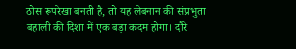ठोस रूपरेखा बनती है, तो यह लेबनान की संप्रभुता बहाली की दिशा में एक बड़ा कदम होगा। दौरे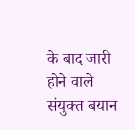के बाद जारी होने वाले संयुक्त बयान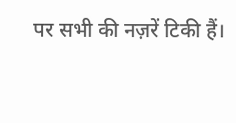पर सभी की नज़रें टिकी हैं।